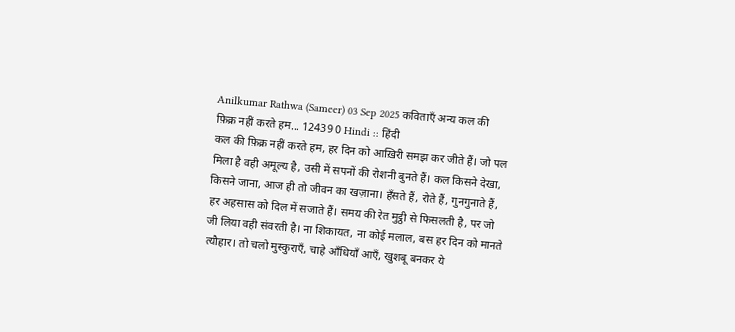Anilkumar Rathwa (Sameer) 03 Sep 2025 कविताएँ अन्य कल की फ़िक्र नहीं करते हम... 12439 0 Hindi :: हिंदी
कल की फ़िक्र नहीं करते हम, हर दिन को आख़िरी समझ कर जीते हैं। जो पल मिला है वही अमूल्य है, उसी में सपनों की रोशनी बुनते हैं। कल किसने देखा, किसने जाना, आज ही तो जीवन का खज़ाना। हँसते हैं, रोते हैं, गुनगुनाते हैं, हर अहसास को दिल में सजाते हैं। समय की रेत मुट्ठी से फिसलती है, पर जो जी लिया वही संवरती है। ना शिकायत, ना कोई मलाल, बस हर दिन को मानते त्यौहार। तो चलो मुस्कुराएँ, चाहे आँधियाँ आएँ, खुशबू बनकर ये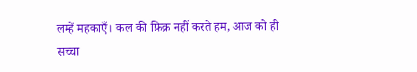लम्हें महकाएँ। कल की फ़िक्र नहीं करते हम, आज को ही सच्चा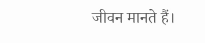जीवन मानते हैं।